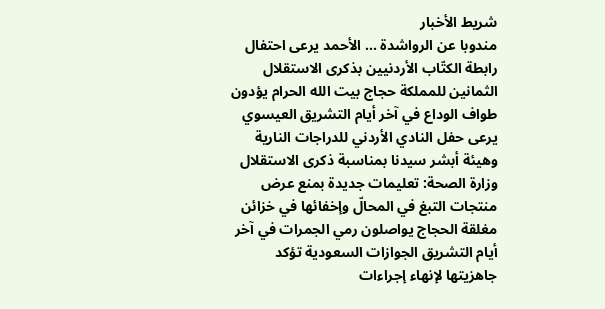شريط الأخبار
مندوبا عن الرواشدة ... الأحمد يرعى احتفال رابطة الكتّاب الأردنيين بذكرى الاستقلال الثمانين للمملكة حجاج بيت الله الحرام يؤدون طواف الوداع في آخر أيام التشريق العيسوي يرعى حفل النادي الأردني للدراجات النارية وهيئة أبشر سيدنا بمناسبة ذكرى الاستقلال وزارة الصحة: تعليمات جديدة بمنع عرض منتجات التبغ في المحالّ وإخفائها في خزائن مغلقة الحجاج يواصلون رمي الجمرات في آخر أيام التشريق الجوازات السعودية تؤكد جاهزيتها لإنهاء إجراءات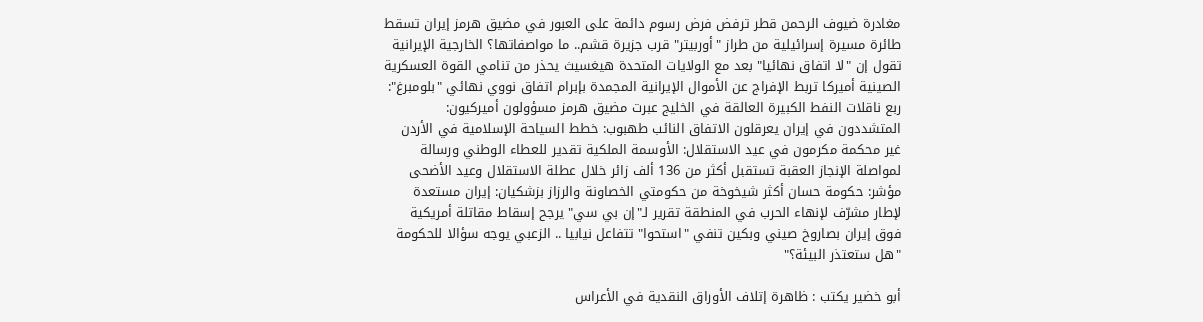مغادرة ضيوف الرحمن قطر ترفض فرض رسوم دائمة على العبور في مضيق هرمز إيران تسقط طائرة مسيرة إسرائيلية من طراز "أوربيتر" قرب جزيرة قشم.. ما مواصفاتها؟ الخارجية الإيرانية تقول إن "لا اتفاق نهائيا" بعد مع الولايات المتحدة هيغسيث يحذر من تنامي القوة العسكرية الصينية أميركا تربط الإفراج عن الأموال الإيرانية المجمدة بإبرام اتفاق نووي نهائي "بلومبرغ": ربع ناقلات النفط الكبيرة العالقة في الخليج عبرت مضيق هرمز مسؤولون أميركيون: المتشددون في إيران يعرقلون الاتفاق النائب طهبوب: خطط السياحة الإسلامية في الأردن غير محكمة مكرمون في عيد الاستقلال: الأوسمة الملكية تقدير للعطاء الوطني ورسالة لمواصلة الإنجاز العقبة تستقبل أكثر من 136 ألف زائر خلال عطلة الاستقلال وعيد الأضحى مؤشر: حكومة حسان أكثر شيخوخة من حكومتي الخصاونة والرزاز بزشكيان: إيران مستعدة لإطار مشرّف لإنهاء الحرب في المنطقة تقرير لـ"إن بي سي" يرجح إسقاط مقاتلة أمريكية فوق إيران بصاروخ صيني وبكين تنفي "استحوا" تتفاعل نيابيا .. الزعبي يوجه سؤالا للحكومة "هل ستعتذر البيئة؟"

أبو خضير يكتب : ظاهرة إتلاف الأوراق النقدية في الأعراس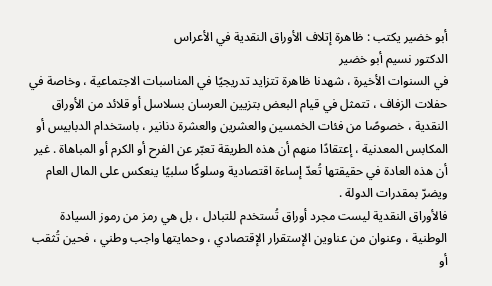أبو خضير يكتب : ظاهرة إتلاف الأوراق النقدية في الأعراس
الدكتور نسيم أبو خضير
في السنوات الأخيرة ، شهدنا ظاهرة تتزايد تدريجيًا في المناسبات الاجتماعية ، وخاصة في حفلات الزفاف ، تتمثل في قيام البعض بتزيين العرسان بسلاسل أو قلائد من الأوراق النقدية ، خصوصًا من فئات الخمسين والعشرين والعشرة دنانير ، باستخدام الدبابيس أو المكابس المعدنية ، إعتقادًا منهم أن هذه الطريقة تعبّر عن الفرح أو الكرم أو المباهاة . غير أن هذه العادة في حقيقتها تُعدّ إساءة اقتصادية وسلوكًا سلبيًا ينعكس على المال العام ويضرّ بمقدرات الدولة .
فالأوراق النقدية ليست مجرد أوراق تُستخدم للتبادل ، بل هي رمز من رموز السيادة الوطنية ، وعنوان من عناوين الإستقرار الإقتصادي ، وحمايتها واجب وطني ، فحين تُثقب أو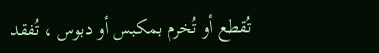تُقطع أو تُخرم بمكبس أو دبوس ، تُفقد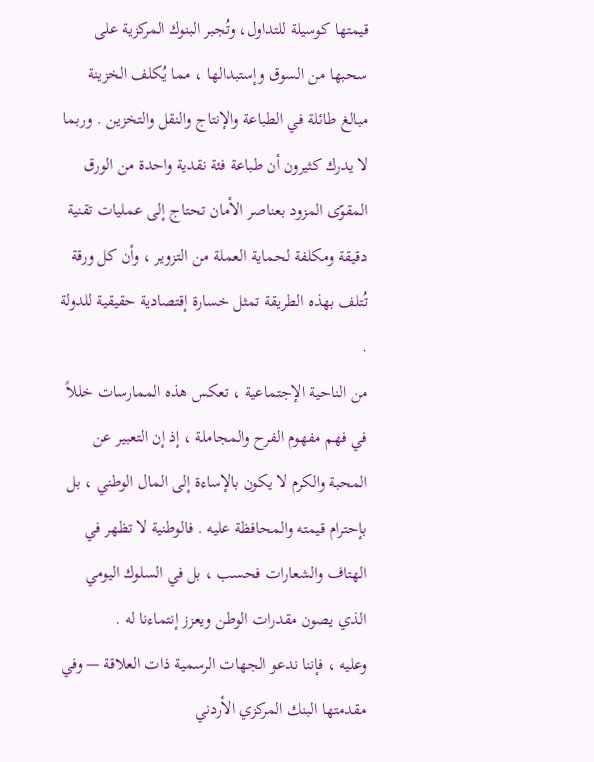قيمتها كوسيلة للتداول، وتُجبر البنوك المركزية على سحبها من السوق وإستبدالها ، مما يُكلف الخزينة مبالغ طائلة في الطباعة والإنتاج والنقل والتخزين . وربما لا يدرك كثيرون أن طباعة فئة نقدية واحدة من الورق المقوّى المزود بعناصر الأمان تحتاج إلى عمليات تقنية دقيقة ومكلفة لحماية العملة من التزوير ، وأن كل ورقة تُتلف بهذه الطريقة تمثل خسارة إقتصادية حقيقية للدولة .
من الناحية الإجتماعية ، تعكس هذه الممارسات خللاً في فهم مفهوم الفرح والمجاملة ، إذ إن التعبير عن المحبة والكرم لا يكون بالإساءة إلى المال الوطني ، بل بإحترام قيمته والمحافظة عليه . فالوطنية لا تظهر في الهتاف والشعارات فحسب ، بل في السلوك اليومي الذي يصون مقدرات الوطن ويعزز إنتماءنا له .
وعليه ، فإننا ندعو الجهات الرسمية ذات العلاقة — وفي مقدمتها البنك المركزي الأردني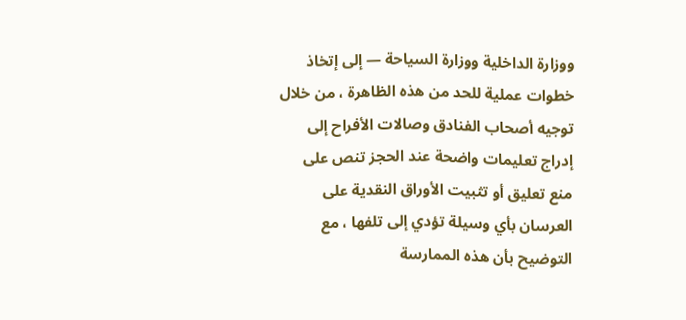ووزارة الداخلية ووزارة السياحة — إلى إتخاذ خطوات عملية للحد من هذه الظاهرة ، من خلال توجيه أصحاب الفنادق وصالات الأفراح إلى إدراج تعليمات واضحة عند الحجز تنص على منع تعليق أو تثبيت الأوراق النقدية على العرسان بأي وسيلة تؤدي إلى تلفها ، مع التوضيح بأن هذه الممارسة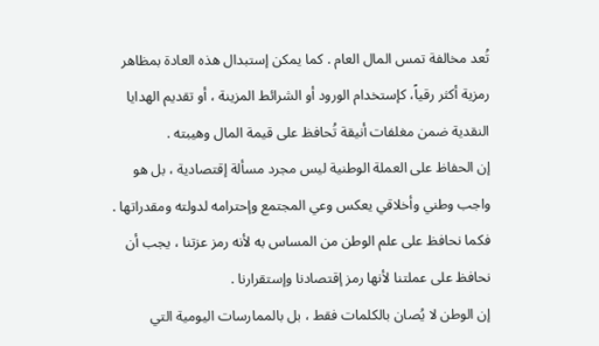تُعد مخالفة تمس المال العام . كما يمكن إستبدال هذه العادة بمظاهر رمزية أكثر رقياً، كإستخدام الورود أو الشرائط المزينة ، أو تقديم الهدايا النقدية ضمن مغلفات أنيقة تُحافظ على قيمة المال وهيبته .
إن الحفاظ على العملة الوطنية ليس مجرد مسألة إقتصادية ، بل هو واجب وطني وأخلاقي يعكس وعي المجتمع وإحترامه لدولته ومقدراتها . فكما نحافظ على علم الوطن من المساس به لأنه رمز عزتنا ، يجب أن نحافظ على عملتنا لأنها رمز إقتصادنا وإستقرارنا .
إن الوطن لا يُصان بالكلمات فقط ، بل بالممارسات اليومية التي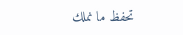تحفظ ما نملك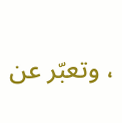، وتعبّر عن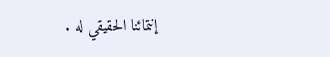إنتمائنا الحقيقي له .